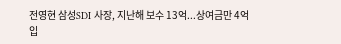전영현 삼성SDI 사장, 지난해 보수 13억...상여금만 4억
입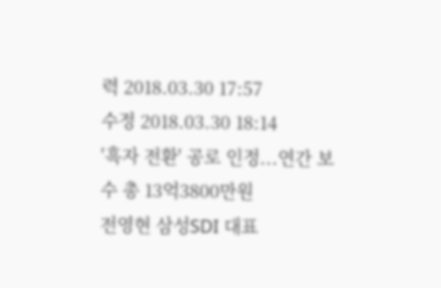력 2018.03.30 17:57
수정 2018.03.30 18:14
'흑자 전환' 공로 인정...연간 보수 총 13억3800만원
전영현 삼성SDI 대표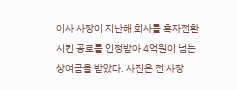이사 사장이 지난해 회사를 흑자전환시킨 공로를 인정받아 4억원이 넘는 상여금을 받았다. 사진은 전 사장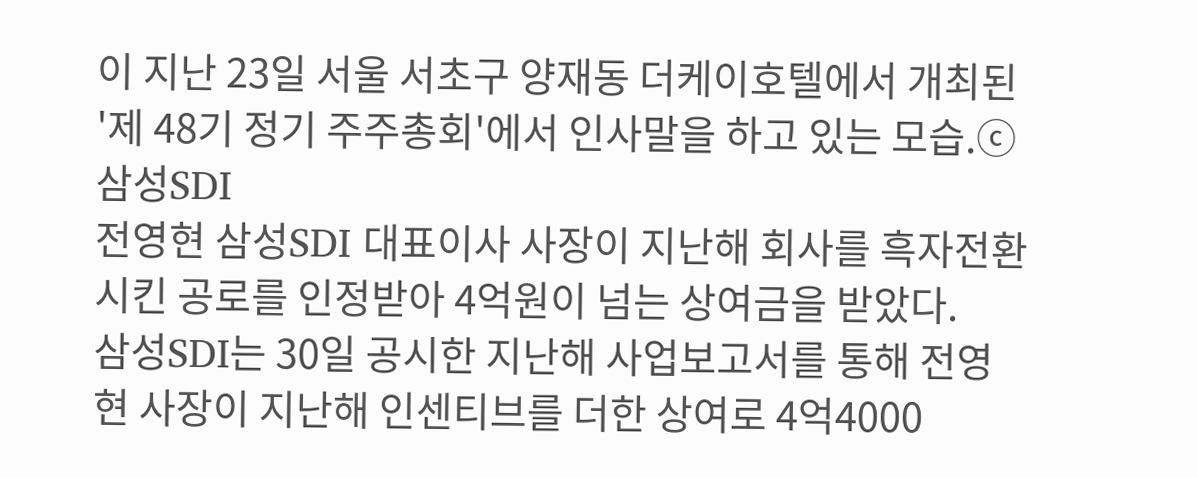이 지난 23일 서울 서초구 양재동 더케이호텔에서 개최된 '제 48기 정기 주주총회'에서 인사말을 하고 있는 모습.ⓒ삼성SDI
전영현 삼성SDI 대표이사 사장이 지난해 회사를 흑자전환시킨 공로를 인정받아 4억원이 넘는 상여금을 받았다.
삼성SDI는 30일 공시한 지난해 사업보고서를 통해 전영현 사장이 지난해 인센티브를 더한 상여로 4억4000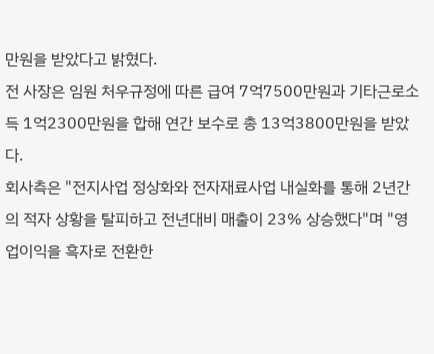만원을 받았다고 밝혔다.
전 사장은 임원 처우규정에 따른 급여 7억7500만원과 기타근로소득 1억2300만원을 합해 연간 보수로 총 13억3800만원을 받았다.
회사측은 "전지사업 정상화와 전자재료사업 내실화를 통해 2년간의 적자 상황을 탈피하고 전년대비 매출이 23% 상승했다"며 "영업이익을 흑자로 전환한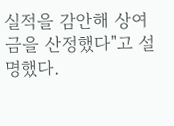실적을 감안해 상여금을 산정했다"고 설명했다.